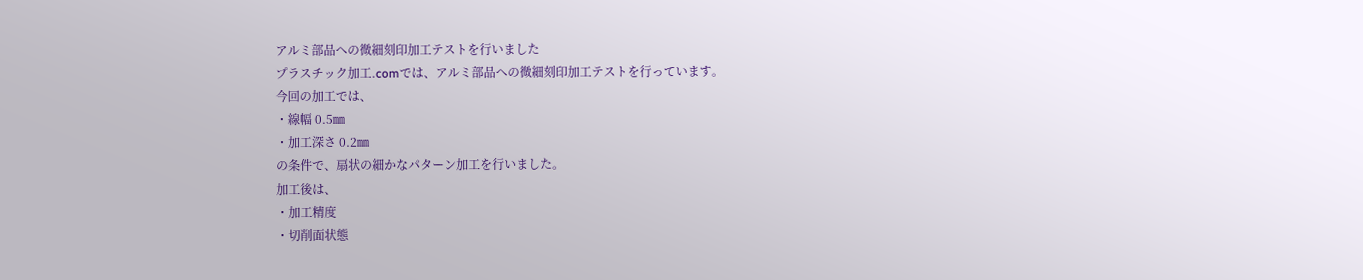アルミ部品への微細刻印加工テストを行いました
プラスチック加工.comでは、アルミ部品への微細刻印加工テストを行っています。
今回の加工では、
・線幅 0.5㎜
・加工深さ 0.2㎜
の条件で、扇状の細かなパターン加工を行いました。
加工後は、
・加工精度
・切削面状態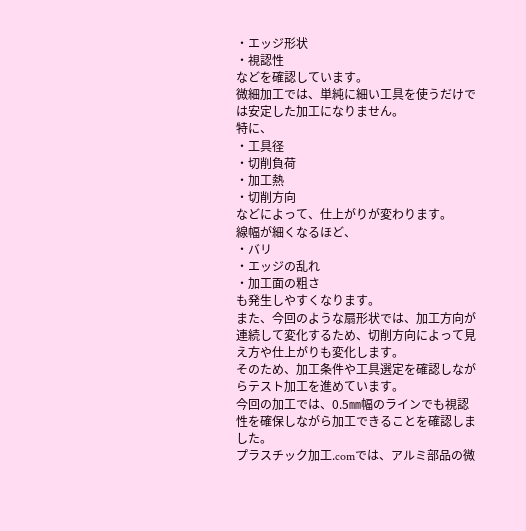・エッジ形状
・視認性
などを確認しています。
微細加工では、単純に細い工具を使うだけでは安定した加工になりません。
特に、
・工具径
・切削負荷
・加工熱
・切削方向
などによって、仕上がりが変わります。
線幅が細くなるほど、
・バリ
・エッジの乱れ
・加工面の粗さ
も発生しやすくなります。
また、今回のような扇形状では、加工方向が連続して変化するため、切削方向によって見え方や仕上がりも変化します。
そのため、加工条件や工具選定を確認しながらテスト加工を進めています。
今回の加工では、0.5㎜幅のラインでも視認性を確保しながら加工できることを確認しました。
プラスチック加工.comでは、アルミ部品の微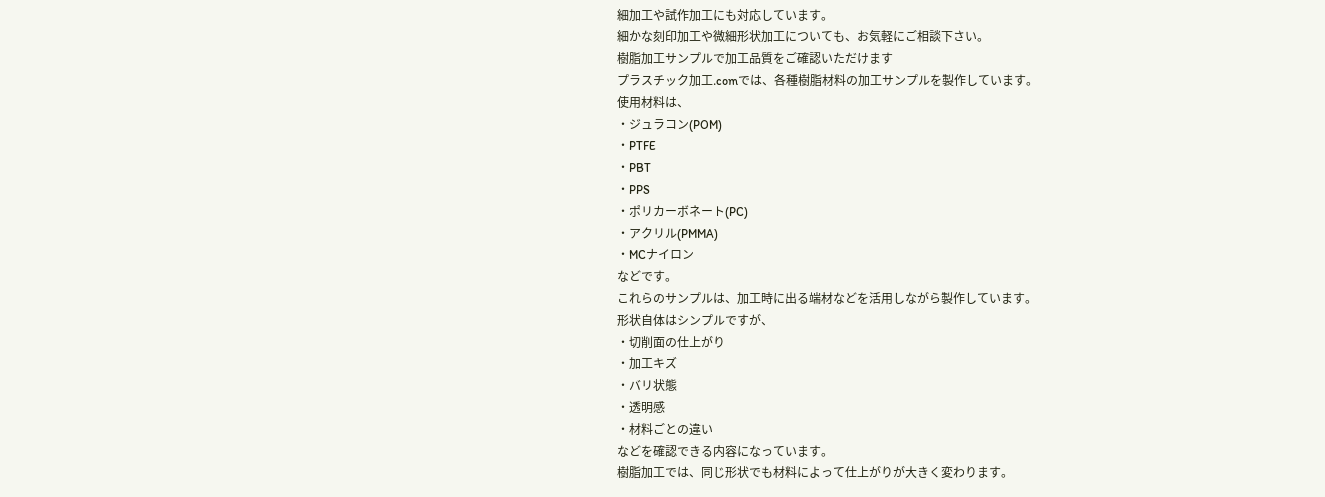細加工や試作加工にも対応しています。
細かな刻印加工や微細形状加工についても、お気軽にご相談下さい。
樹脂加工サンプルで加工品質をご確認いただけます
プラスチック加工.comでは、各種樹脂材料の加工サンプルを製作しています。
使用材料は、
・ジュラコン(POM)
・PTFE
・PBT
・PPS
・ポリカーボネート(PC)
・アクリル(PMMA)
・MCナイロン
などです。
これらのサンプルは、加工時に出る端材などを活用しながら製作しています。
形状自体はシンプルですが、
・切削面の仕上がり
・加工キズ
・バリ状態
・透明感
・材料ごとの違い
などを確認できる内容になっています。
樹脂加工では、同じ形状でも材料によって仕上がりが大きく変わります。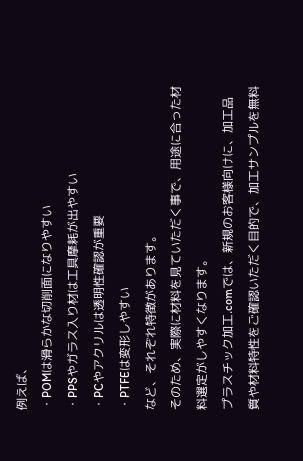例えば、
・POMは滑らかな切削面になりやすい
・PPSやガラス入り材は工具摩耗が出やすい
・PCやアクリルは透明性確認が重要
・PTFEは変形しやすい
など、それぞれ特徴があります。
そのため、実際に材料を見ていただく事で、用途に合った材料選定がしやすくなります。
プラスチック加工.comでは、新規のお客様向けに、加工品質や材料特性をご確認いただく目的で、加工サンプルを無料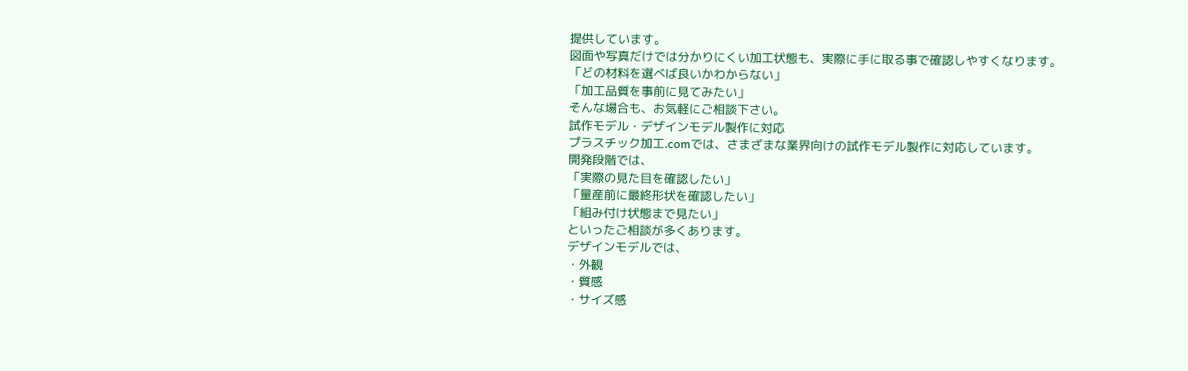提供しています。
図面や写真だけでは分かりにくい加工状態も、実際に手に取る事で確認しやすくなります。
「どの材料を選べば良いかわからない」
「加工品質を事前に見てみたい」
そんな場合も、お気軽にご相談下さい。
試作モデル・デザインモデル製作に対応
プラスチック加工.comでは、さまざまな業界向けの試作モデル製作に対応しています。
開発段階では、
「実際の見た目を確認したい」
「量産前に最終形状を確認したい」
「組み付け状態まで見たい」
といったご相談が多くあります。
デザインモデルでは、
・外観
・質感
・サイズ感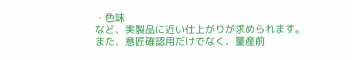・色味
など、実製品に近い仕上がりが求められます。
また、意匠確認用だけでなく、量産前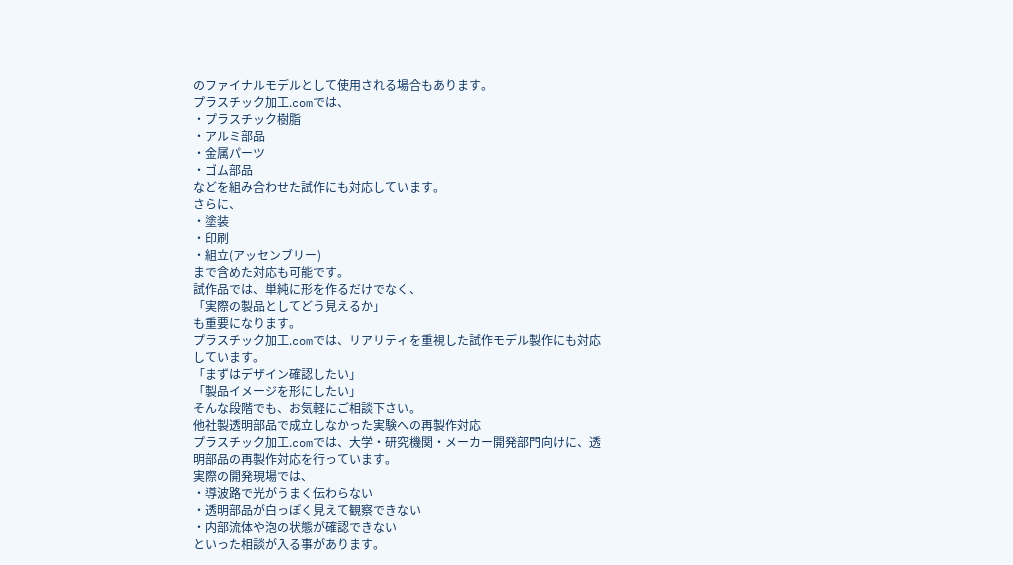のファイナルモデルとして使用される場合もあります。
プラスチック加工.comでは、
・プラスチック樹脂
・アルミ部品
・金属パーツ
・ゴム部品
などを組み合わせた試作にも対応しています。
さらに、
・塗装
・印刷
・組立(アッセンブリー)
まで含めた対応も可能です。
試作品では、単純に形を作るだけでなく、
「実際の製品としてどう見えるか」
も重要になります。
プラスチック加工.comでは、リアリティを重視した試作モデル製作にも対応しています。
「まずはデザイン確認したい」
「製品イメージを形にしたい」
そんな段階でも、お気軽にご相談下さい。
他社製透明部品で成立しなかった実験への再製作対応
プラスチック加工.comでは、大学・研究機関・メーカー開発部門向けに、透明部品の再製作対応を行っています。
実際の開発現場では、
・導波路で光がうまく伝わらない
・透明部品が白っぽく見えて観察できない
・内部流体や泡の状態が確認できない
といった相談が入る事があります。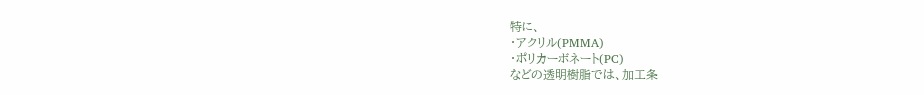特に、
・アクリル(PMMA)
・ポリカーボネート(PC)
などの透明樹脂では、加工条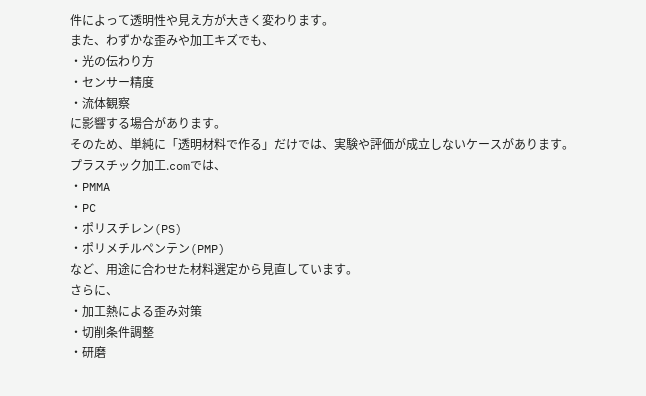件によって透明性や見え方が大きく変わります。
また、わずかな歪みや加工キズでも、
・光の伝わり方
・センサー精度
・流体観察
に影響する場合があります。
そのため、単純に「透明材料で作る」だけでは、実験や評価が成立しないケースがあります。
プラスチック加工.comでは、
・PMMA
・PC
・ポリスチレン(PS)
・ポリメチルペンテン(PMP)
など、用途に合わせた材料選定から見直しています。
さらに、
・加工熱による歪み対策
・切削条件調整
・研磨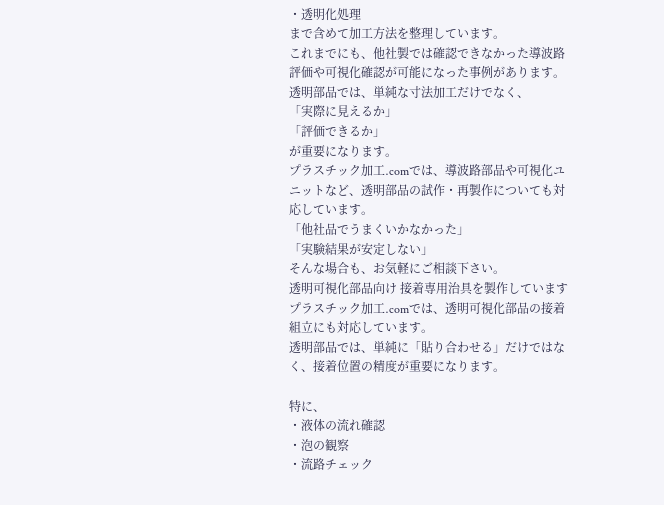・透明化処理
まで含めて加工方法を整理しています。
これまでにも、他社製では確認できなかった導波路評価や可視化確認が可能になった事例があります。
透明部品では、単純な寸法加工だけでなく、
「実際に見えるか」
「評価できるか」
が重要になります。
プラスチック加工.comでは、導波路部品や可視化ユニットなど、透明部品の試作・再製作についても対応しています。
「他社品でうまくいかなかった」
「実験結果が安定しない」
そんな場合も、お気軽にご相談下さい。
透明可視化部品向け 接着専用治具を製作しています
プラスチック加工.comでは、透明可視化部品の接着組立にも対応しています。
透明部品では、単純に「貼り合わせる」だけではなく、接着位置の精度が重要になります。

特に、
・液体の流れ確認
・泡の観察
・流路チェック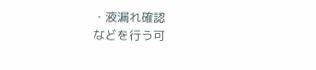・液漏れ確認
などを行う可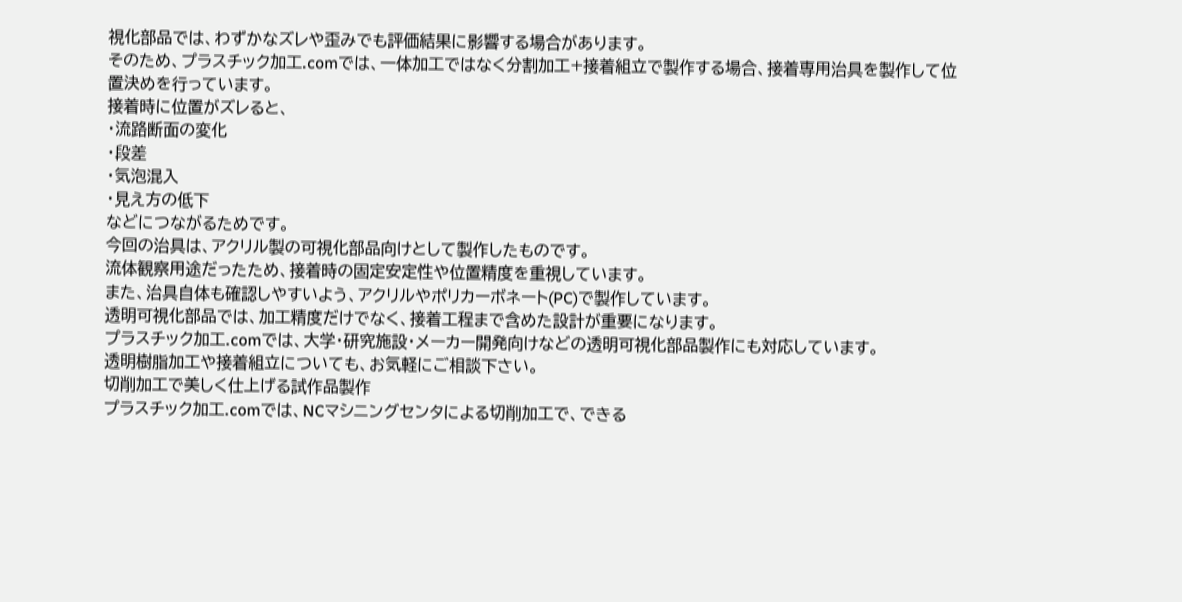視化部品では、わずかなズレや歪みでも評価結果に影響する場合があります。
そのため、プラスチック加工.comでは、一体加工ではなく分割加工+接着組立で製作する場合、接着専用治具を製作して位置決めを行っています。
接着時に位置がズレると、
・流路断面の変化
・段差
・気泡混入
・見え方の低下
などにつながるためです。
今回の治具は、アクリル製の可視化部品向けとして製作したものです。
流体観察用途だったため、接着時の固定安定性や位置精度を重視しています。
また、治具自体も確認しやすいよう、アクリルやポリカーボネート(PC)で製作しています。
透明可視化部品では、加工精度だけでなく、接着工程まで含めた設計が重要になります。
プラスチック加工.comでは、大学・研究施設・メーカー開発向けなどの透明可視化部品製作にも対応しています。
透明樹脂加工や接着組立についても、お気軽にご相談下さい。
切削加工で美しく仕上げる試作品製作
プラスチック加工.comでは、NCマシニングセンタによる切削加工で、できる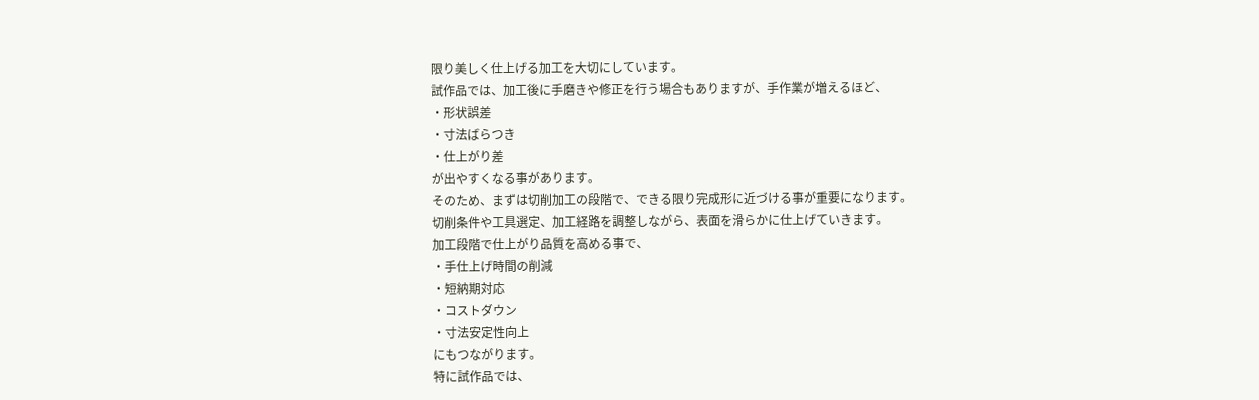限り美しく仕上げる加工を大切にしています。
試作品では、加工後に手磨きや修正を行う場合もありますが、手作業が増えるほど、
・形状誤差
・寸法ばらつき
・仕上がり差
が出やすくなる事があります。
そのため、まずは切削加工の段階で、できる限り完成形に近づける事が重要になります。
切削条件や工具選定、加工経路を調整しながら、表面を滑らかに仕上げていきます。
加工段階で仕上がり品質を高める事で、
・手仕上げ時間の削減
・短納期対応
・コストダウン
・寸法安定性向上
にもつながります。
特に試作品では、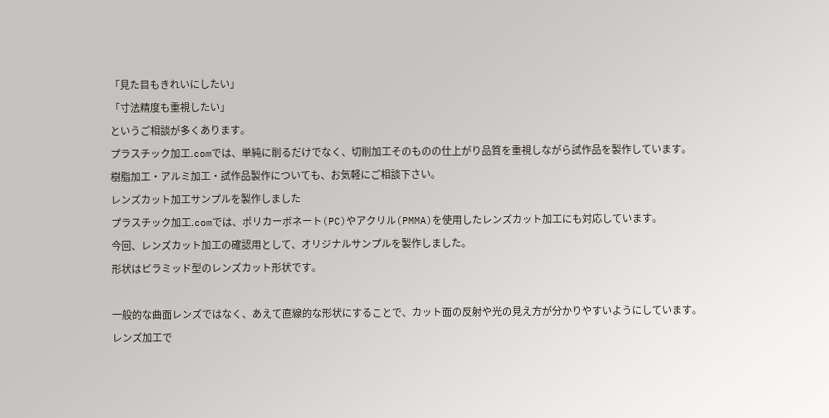「見た目もきれいにしたい」
「寸法精度も重視したい」
というご相談が多くあります。
プラスチック加工.comでは、単純に削るだけでなく、切削加工そのものの仕上がり品質を重視しながら試作品を製作しています。
樹脂加工・アルミ加工・試作品製作についても、お気軽にご相談下さい。
レンズカット加工サンプルを製作しました
プラスチック加工.comでは、ポリカーボネート(PC)やアクリル(PMMA)を使用したレンズカット加工にも対応しています。
今回、レンズカット加工の確認用として、オリジナルサンプルを製作しました。
形状はピラミッド型のレンズカット形状です。

一般的な曲面レンズではなく、あえて直線的な形状にすることで、カット面の反射や光の見え方が分かりやすいようにしています。
レンズ加工で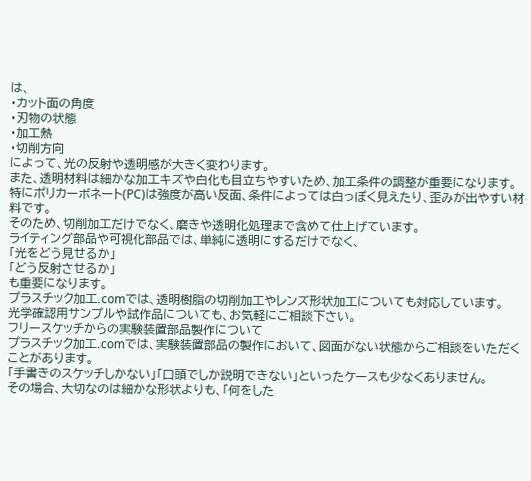は、
・カット面の角度
・刃物の状態
・加工熱
・切削方向
によって、光の反射や透明感が大きく変わります。
また、透明材料は細かな加工キズや白化も目立ちやすいため、加工条件の調整が重要になります。
特にポリカーボネート(PC)は強度が高い反面、条件によっては白っぽく見えたり、歪みが出やすい材料です。
そのため、切削加工だけでなく、磨きや透明化処理まで含めて仕上げています。
ライティング部品や可視化部品では、単純に透明にするだけでなく、
「光をどう見せるか」
「どう反射させるか」
も重要になります。
プラスチック加工.comでは、透明樹脂の切削加工やレンズ形状加工についても対応しています。
光学確認用サンプルや試作品についても、お気軽にご相談下さい。
フリースケッチからの実験装置部品製作について
プラスチック加工.comでは、実験装置部品の製作において、図面がない状態からご相談をいただくことがあります。
「手書きのスケッチしかない」「口頭でしか説明できない」といったケースも少なくありません。
その場合、大切なのは細かな形状よりも、「何をした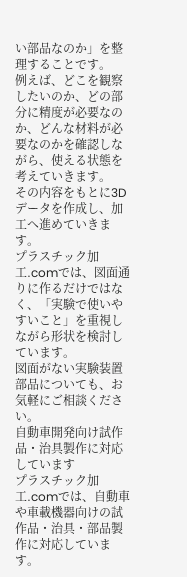い部品なのか」を整理することです。
例えば、どこを観察したいのか、どの部分に精度が必要なのか、どんな材料が必要なのかを確認しながら、使える状態を考えていきます。
その内容をもとに3Dデータを作成し、加工へ進めていきます。
プラスチック加工.comでは、図面通りに作るだけではなく、「実験で使いやすいこと」を重視しながら形状を検討しています。
図面がない実験装置部品についても、お気軽にご相談ください。
自動車開発向け試作品・治具製作に対応しています
プラスチック加工.comでは、自動車や車載機器向けの試作品・治具・部品製作に対応しています。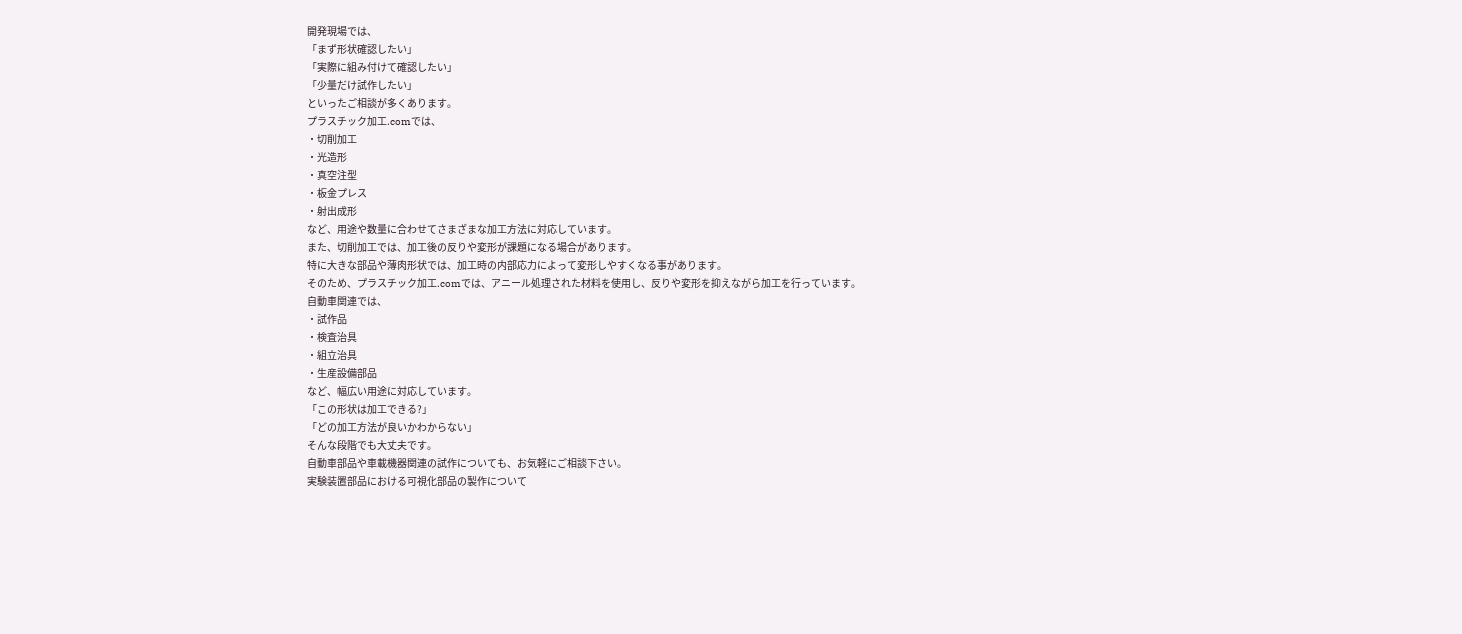開発現場では、
「まず形状確認したい」
「実際に組み付けて確認したい」
「少量だけ試作したい」
といったご相談が多くあります。
プラスチック加工.comでは、
・切削加工
・光造形
・真空注型
・板金プレス
・射出成形
など、用途や数量に合わせてさまざまな加工方法に対応しています。
また、切削加工では、加工後の反りや変形が課題になる場合があります。
特に大きな部品や薄肉形状では、加工時の内部応力によって変形しやすくなる事があります。
そのため、プラスチック加工.comでは、アニール処理された材料を使用し、反りや変形を抑えながら加工を行っています。
自動車関連では、
・試作品
・検査治具
・組立治具
・生産設備部品
など、幅広い用途に対応しています。
「この形状は加工できる?」
「どの加工方法が良いかわからない」
そんな段階でも大丈夫です。
自動車部品や車載機器関連の試作についても、お気軽にご相談下さい。
実験装置部品における可視化部品の製作について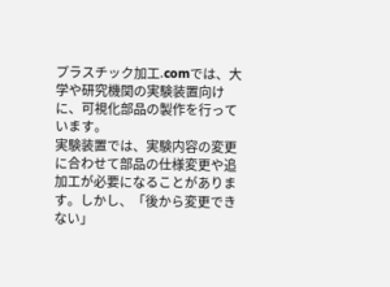プラスチック加工.comでは、大学や研究機関の実験装置向けに、可視化部品の製作を行っています。
実験装置では、実験内容の変更に合わせて部品の仕様変更や追加工が必要になることがあります。しかし、「後から変更できない」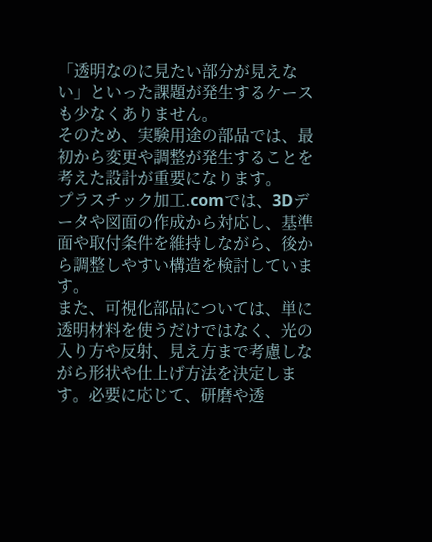「透明なのに見たい部分が見えない」といった課題が発生するケースも少なくありません。
そのため、実験用途の部品では、最初から変更や調整が発生することを考えた設計が重要になります。
プラスチック加工.comでは、3Dデータや図面の作成から対応し、基準面や取付条件を維持しながら、後から調整しやすい構造を検討しています。
また、可視化部品については、単に透明材料を使うだけではなく、光の入り方や反射、見え方まで考慮しながら形状や仕上げ方法を決定します。必要に応じて、研磨や透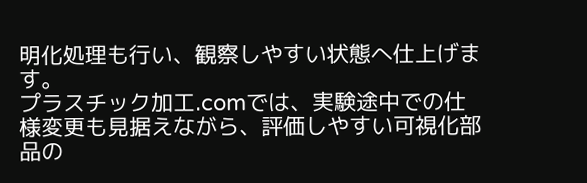明化処理も行い、観察しやすい状態へ仕上げます。
プラスチック加工.comでは、実験途中での仕様変更も見据えながら、評価しやすい可視化部品の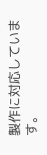製作に対応しています。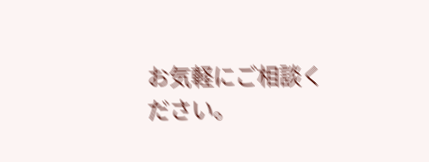お気軽にご相談ください。